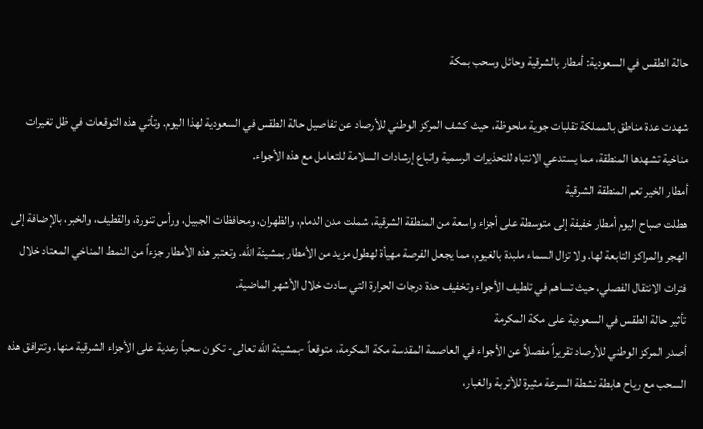حالة الطقس في السعودية: أمطار بالشرقية وحائل وسحب بمكة

شهدت عدة مناطق بالمملكة تقلبات جوية ملحوظة، حيث كشف المركز الوطني للأرصاد عن تفاصيل حالة الطقس في السعودية لهذا اليوم. وتأتي هذه التوقعات في ظل تغيرات مناخية تشهدها المنطقة، مما يستدعي الانتباه للتحذيرات الرسمية واتباع إرشادات السلامة للتعامل مع هذه الأجواء.
أمطار الخير تعم المنطقة الشرقية
هطلت صباح اليوم أمطار خفيفة إلى متوسطة على أجزاء واسعة من المنطقة الشرقية، شملت مدن الدمام، والظهران، ومحافظات الجبيل، ورأس تنورة، والقطيف، والخبر، بالإضافة إلى الهجر والمراكز التابعة لها. ولا تزال السماء ملبدة بالغيوم، مما يجعل الفرصة مهيأة لهطول مزيد من الأمطار بمشيئة الله. وتعتبر هذه الأمطار جزءاً من النمط المناخي المعتاد خلال فترات الانتقال الفصلي، حيث تساهم في تلطيف الأجواء وتخفيف حدة درجات الحرارة التي سادت خلال الأشهر الماضية.
تأثير حالة الطقس في السعودية على مكة المكرمة
أصدر المركز الوطني للأرصاد تقريراً مفصلاً عن الأجواء في العاصمة المقدسة مكة المكرمة، متوقعاً -بمشيئة الله تعالى- تكون سحباً رعدية على الأجزاء الشرقية منها. وتترافق هذه السحب مع رياح هابطة نشطة السرعة مثيرة للأتربة والغبار،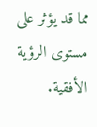مما قد يؤثر على مستوى الرؤية الأفقية.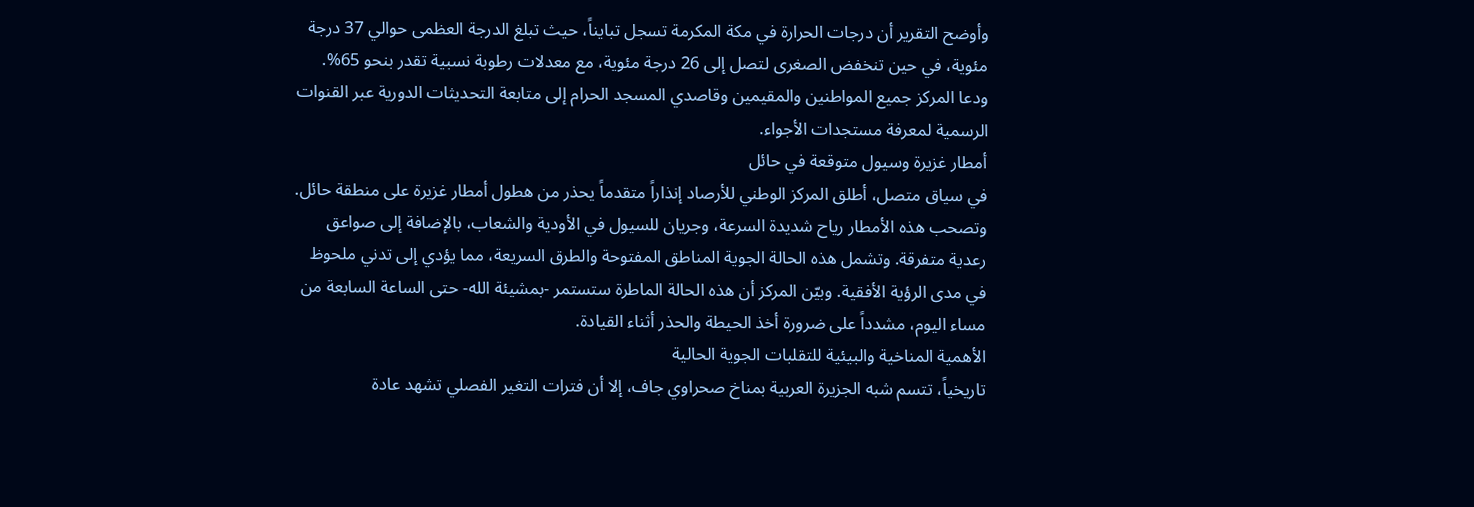وأوضح التقرير أن درجات الحرارة في مكة المكرمة تسجل تبايناً، حيث تبلغ الدرجة العظمى حوالي 37 درجة مئوية، في حين تنخفض الصغرى لتصل إلى 26 درجة مئوية، مع معدلات رطوبة نسبية تقدر بنحو 65%. ودعا المركز جميع المواطنين والمقيمين وقاصدي المسجد الحرام إلى متابعة التحديثات الدورية عبر القنوات الرسمية لمعرفة مستجدات الأجواء.
أمطار غزيرة وسيول متوقعة في حائل
في سياق متصل، أطلق المركز الوطني للأرصاد إنذاراً متقدماً يحذر من هطول أمطار غزيرة على منطقة حائل. وتصحب هذه الأمطار رياح شديدة السرعة، وجريان للسيول في الأودية والشعاب، بالإضافة إلى صواعق رعدية متفرقة. وتشمل هذه الحالة الجوية المناطق المفتوحة والطرق السريعة، مما يؤدي إلى تدني ملحوظ في مدى الرؤية الأفقية. وبيّن المركز أن هذه الحالة الماطرة ستستمر -بمشيئة الله- حتى الساعة السابعة من مساء اليوم، مشدداً على ضرورة أخذ الحيطة والحذر أثناء القيادة.
الأهمية المناخية والبيئية للتقلبات الجوية الحالية
تاريخياً، تتسم شبه الجزيرة العربية بمناخ صحراوي جاف، إلا أن فترات التغير الفصلي تشهد عادة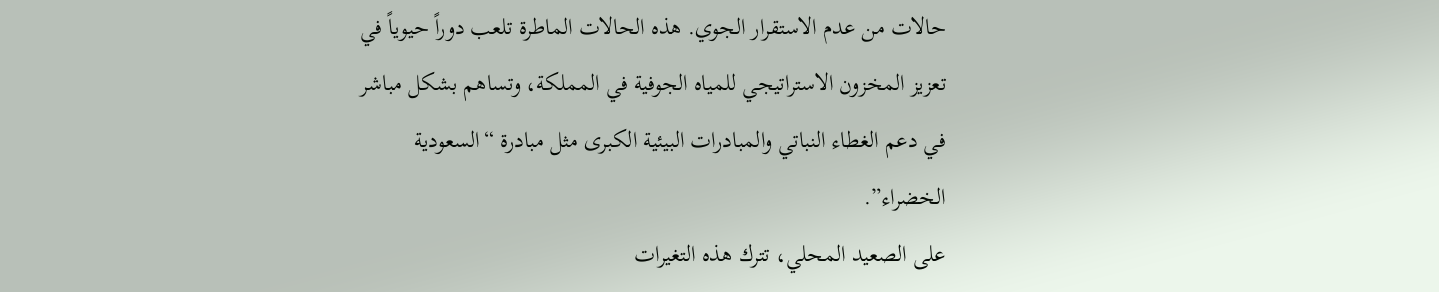حالات من عدم الاستقرار الجوي. هذه الحالات الماطرة تلعب دوراً حيوياً في تعزيز المخزون الاستراتيجي للمياه الجوفية في المملكة، وتساهم بشكل مباشر في دعم الغطاء النباتي والمبادرات البيئية الكبرى مثل مبادرة “السعودية الخضراء”.
على الصعيد المحلي، تترك هذه التغيرات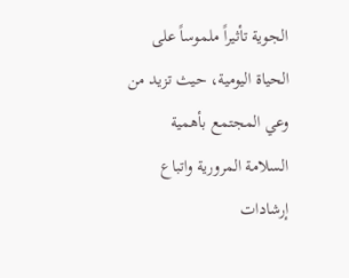الجوية تأثيراً ملموساً على الحياة اليومية، حيث تزيد من وعي المجتمع بأهمية السلامة المرورية واتباع إرشادات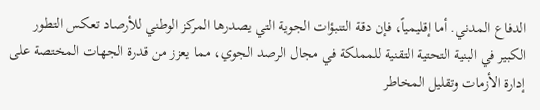الدفاع المدني. أما إقليمياً، فإن دقة التنبؤات الجوية التي يصدرها المركز الوطني للأرصاد تعكس التطور الكبير في البنية التحتية التقنية للمملكة في مجال الرصد الجوي، مما يعزز من قدرة الجهات المختصة على إدارة الأزمات وتقليل المخاطر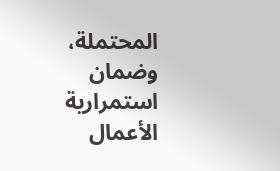المحتملة، وضمان استمرارية الأعمال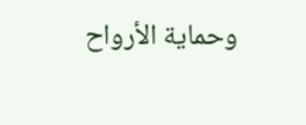وحماية الأرواح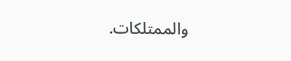والممتلكات.